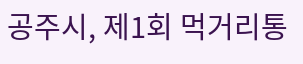공주시, 제1회 먹거리통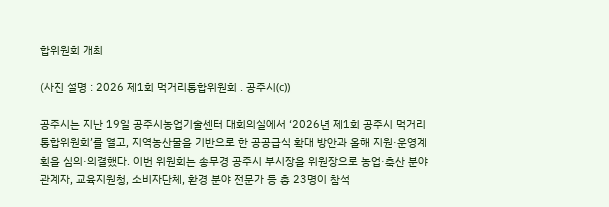합위원회 개최

(사진 설명 : 2026 제1회 먹거리통합위원회 . 공주시(c))

공주시는 지난 19일 공주시농업기술센터 대회의실에서 ‘2026년 제1회 공주시 먹거리통합위원회’를 열고, 지역농산물을 기반으로 한 공공급식 확대 방안과 올해 지원·운영계획을 심의·의결했다. 이번 위원회는 송무경 공주시 부시장을 위원장으로 농업·축산 분야 관계자, 교육지원청, 소비자단체, 환경 분야 전문가 등 총 23명이 참석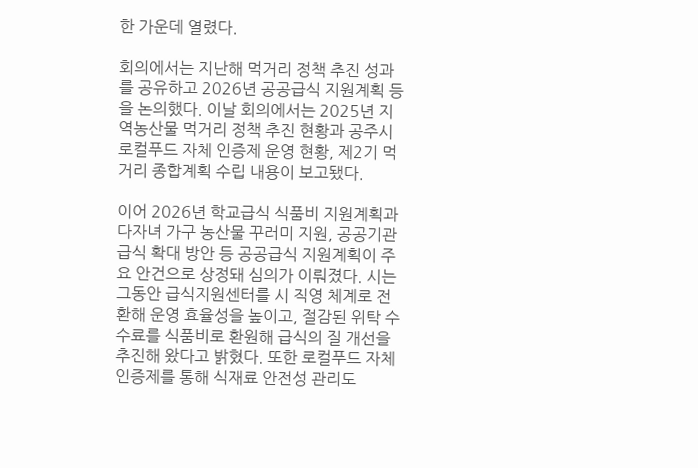한 가운데 열렸다.

회의에서는 지난해 먹거리 정책 추진 성과를 공유하고 2026년 공공급식 지원계획 등을 논의했다. 이날 회의에서는 2025년 지역농산물 먹거리 정책 추진 현황과 공주시 로컬푸드 자체 인증제 운영 현황, 제2기 먹거리 종합계획 수립 내용이 보고됐다.

이어 2026년 학교급식 식품비 지원계획과 다자녀 가구 농산물 꾸러미 지원, 공공기관 급식 확대 방안 등 공공급식 지원계획이 주요 안건으로 상정돼 심의가 이뤄졌다. 시는 그동안 급식지원센터를 시 직영 체계로 전환해 운영 효율성을 높이고, 절감된 위탁 수수료를 식품비로 환원해 급식의 질 개선을 추진해 왔다고 밝혔다. 또한 로컬푸드 자체 인증제를 통해 식재료 안전성 관리도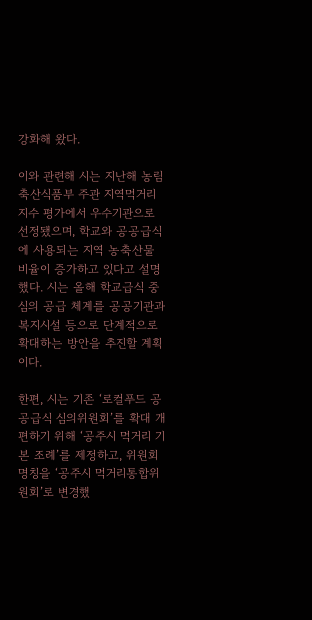강화해 왔다.

이와 관련해 시는 지난해 농림축산식품부 주관 지역먹거리 지수 평가에서 우수기관으로 선정됐으며, 학교와 공공급식에 사용되는 지역 농축산물 비율이 증가하고 있다고 설명했다. 시는 올해 학교급식 중심의 공급 체계를 공공기관과 복지시설 등으로 단계적으로 확대하는 방안을 추진할 계획이다.

한편, 시는 기존 ‘로컬푸드 공공급식 심의위원회’를 확대 개편하기 위해 ‘공주시 먹거리 기본 조례’를 제정하고, 위원회 명칭을 ‘공주시 먹거리통합위원회’로 변경했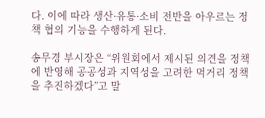다. 이에 따라 생산·유통·소비 전반을 아우르는 정책 협의 기능을 수행하게 된다.

송무경 부시장은 “위원회에서 제시된 의견을 정책에 반영해 공공성과 지역성을 고려한 먹거리 정책을 추진하겠다”고 말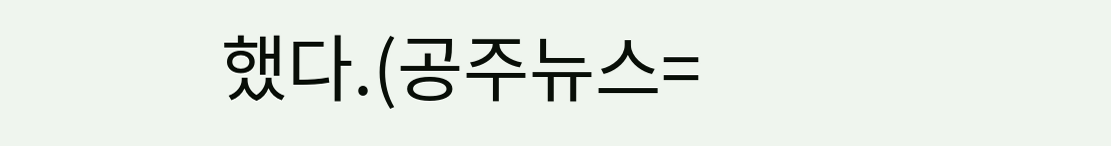했다.(공주뉴스=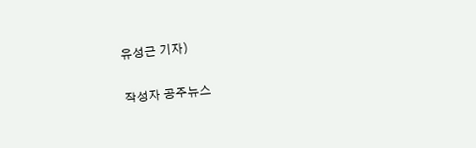유성근 기자)

작성자 공주뉴스